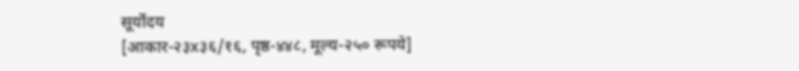सूर्योदय
[आकार-२३x३६/१६, पृष्ठ-४४८, मूल्य-२५० रूपये]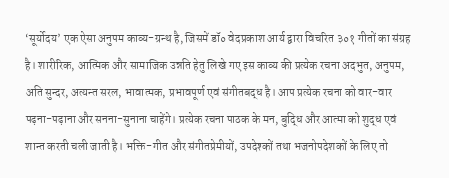‘सूर्योदय’ एक ऐसा अनुपम काव्य-ग्रन्थ है, जिसमें डॉ० वेदप्रकाश आर्य द्वारा विचरित ३०१ गीतों का संग्रह है। शारीरिक, आत्मिक और सामाजिक उन्नति हेतु लिखे गए इस काव्य की प्रत्येक रचना अदभुत, अनुपम, अति सुन्दर, अत्यन्त सरल, भावात्मक, प्रभावपूर्ण एवं संगीतबद्ध है। आप प्रत्येक रचना को वार-वार पढ़ना-पढ़ाना और सनना-सुनाना चाहेंगे। प्रत्येक रचना पाठक के मन, बुद्धि और आत्मा को शुद्ध एवं शान्त करती चली जाती है। भक्ति-गीत और संगीतप्रेमीयों, उपदेश्कों तथा भजनोपदेशकों के लिए तो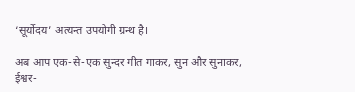‘सूर्योदय’ अत्यन्त उपयोगी ग्रन्थ है।

अब आप एक-से-एक सुन्दर गीत गाकर, सुन और सुनाकर, ईश्वर-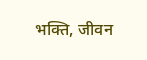भक्ति, जीवन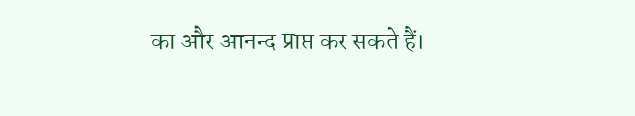का और आनन्द प्राप्त कर सकते हैं।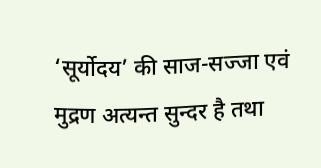‘सूर्योदय’ की साज-सज्जा एवं मुद्रण अत्यन्त सुन्दर है तथा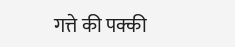गत्ते की पक्की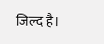जिल्द है।